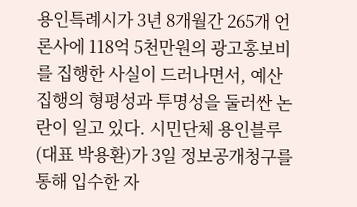용인특례시가 3년 8개월간 265개 언론사에 118억 5천만원의 광고홍보비를 집행한 사실이 드러나면서, 예산 집행의 형평성과 투명성을 둘러싼 논란이 일고 있다. 시민단체 용인블루(대표 박용환)가 3일 정보공개청구를 통해 입수한 자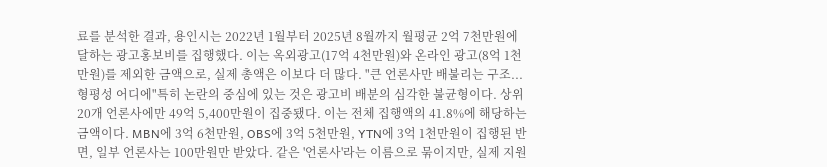료를 분석한 결과, 용인시는 2022년 1월부터 2025년 8월까지 월평균 2억 7천만원에 달하는 광고홍보비를 집행했다. 이는 옥외광고(17억 4천만원)와 온라인 광고(8억 1천만원)를 제외한 금액으로, 실제 총액은 이보다 더 많다. "큰 언론사만 배불리는 구조... 형평성 어디에"특히 논란의 중심에 있는 것은 광고비 배분의 심각한 불균형이다. 상위 20개 언론사에만 49억 5,400만원이 집중됐다. 이는 전체 집행액의 41.8%에 해당하는 금액이다. MBN에 3억 6천만원, OBS에 3억 5천만원, YTN에 3억 1천만원이 집행된 반면, 일부 언론사는 100만원만 받았다. 같은 '언론사'라는 이름으로 묶이지만, 실제 지원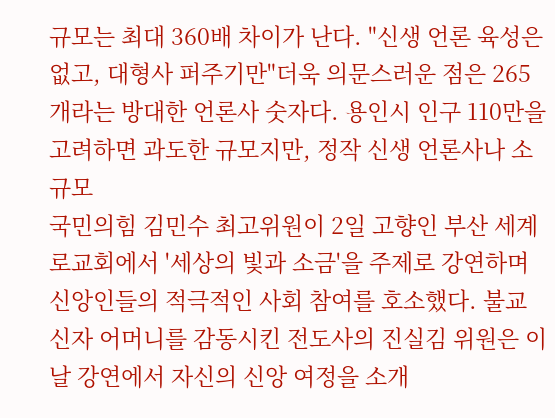규모는 최대 360배 차이가 난다. "신생 언론 육성은 없고, 대형사 퍼주기만"더욱 의문스러운 점은 265개라는 방대한 언론사 숫자다. 용인시 인구 110만을 고려하면 과도한 규모지만, 정작 신생 언론사나 소규모
국민의힘 김민수 최고위원이 2일 고향인 부산 세계로교회에서 '세상의 빛과 소금'을 주제로 강연하며 신앙인들의 적극적인 사회 참여를 호소했다. 불교 신자 어머니를 감동시킨 전도사의 진실김 위원은 이날 강연에서 자신의 신앙 여정을 소개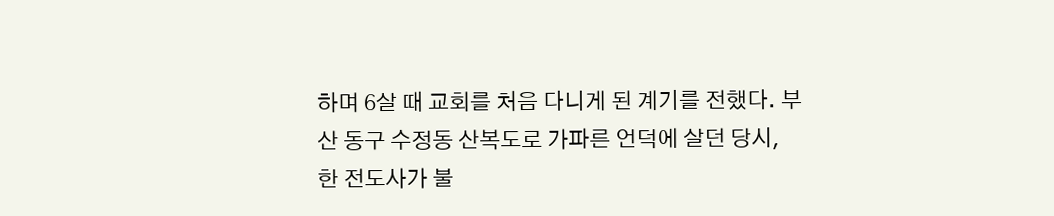하며 6살 때 교회를 처음 다니게 된 계기를 전했다. 부산 동구 수정동 산복도로 가파른 언덕에 살던 당시, 한 전도사가 불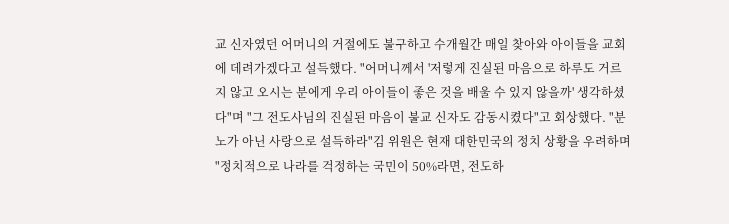교 신자였던 어머니의 거절에도 불구하고 수개월간 매일 찾아와 아이들을 교회에 데려가겠다고 설득했다. "어머니께서 '저렇게 진실된 마음으로 하루도 거르지 않고 오시는 분에게 우리 아이들이 좋은 것을 배울 수 있지 않을까' 생각하셨다"며 "그 전도사님의 진실된 마음이 불교 신자도 감동시켰다"고 회상했다. "분노가 아닌 사랑으로 설득하라"김 위원은 현재 대한민국의 정치 상황을 우려하며 "정치적으로 나라를 걱정하는 국민이 50%라면, 전도하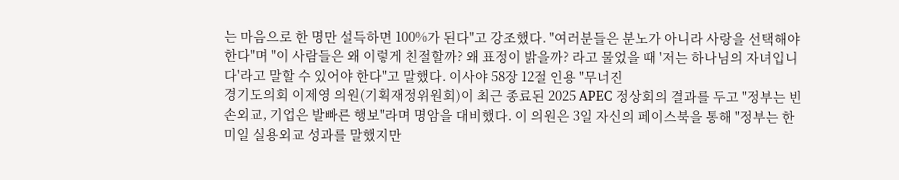는 마음으로 한 명만 설득하면 100%가 된다"고 강조했다. "여러분들은 분노가 아니라 사랑을 선택해야 한다"며 "이 사람들은 왜 이렇게 친절할까? 왜 표정이 밝을까? 라고 물었을 때 '저는 하나님의 자녀입니다'라고 말할 수 있어야 한다"고 말했다. 이사야 58장 12절 인용 "무너진
경기도의회 이제영 의원(기획재정위원회)이 최근 종료된 2025 APEC 정상회의 결과를 두고 "정부는 빈손외교, 기업은 발빠른 행보"라며 명암을 대비했다. 이 의원은 3일 자신의 페이스북을 통해 "정부는 한미일 실용외교 성과를 말했지만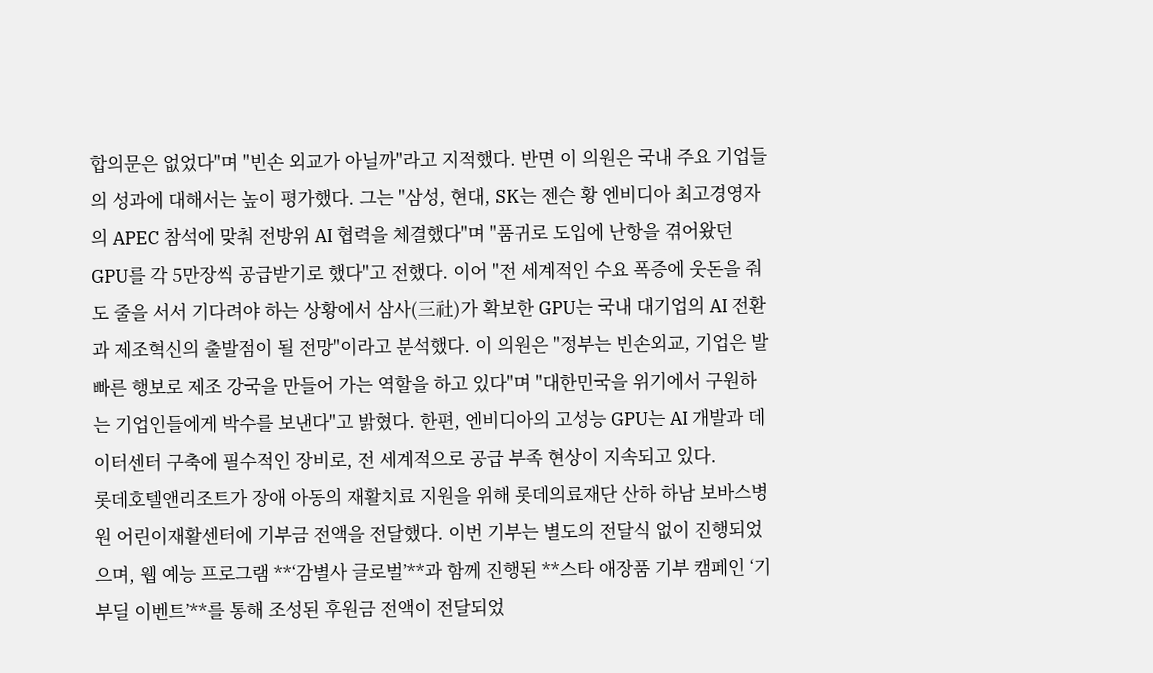합의문은 없었다"며 "빈손 외교가 아닐까"라고 지적했다. 반면 이 의원은 국내 주요 기업들의 성과에 대해서는 높이 평가했다. 그는 "삼성, 현대, SK는 젠슨 황 엔비디아 최고경영자의 APEC 참석에 맞춰 전방위 AI 협력을 체결했다"며 "품귀로 도입에 난항을 겪어왔던 GPU를 각 5만장씩 공급받기로 했다"고 전했다. 이어 "전 세계적인 수요 폭증에 웃돈을 줘도 줄을 서서 기다려야 하는 상황에서 삼사(三社)가 확보한 GPU는 국내 대기업의 AI 전환과 제조혁신의 출발점이 될 전망"이라고 분석했다. 이 의원은 "정부는 빈손외교, 기업은 발빠른 행보로 제조 강국을 만들어 가는 역할을 하고 있다"며 "대한민국을 위기에서 구원하는 기업인들에게 박수를 보낸다"고 밝혔다. 한편, 엔비디아의 고성능 GPU는 AI 개발과 데이터센터 구축에 필수적인 장비로, 전 세계적으로 공급 부족 현상이 지속되고 있다.
롯데호텔앤리조트가 장애 아동의 재활치료 지원을 위해 롯데의료재단 산하 하남 보바스병원 어린이재활센터에 기부금 전액을 전달했다. 이번 기부는 별도의 전달식 없이 진행되었으며, 웹 예능 프로그램 **‘감별사 글로벌’**과 함께 진행된 **스타 애장품 기부 캠페인 ‘기부딜 이벤트’**를 통해 조성된 후원금 전액이 전달되었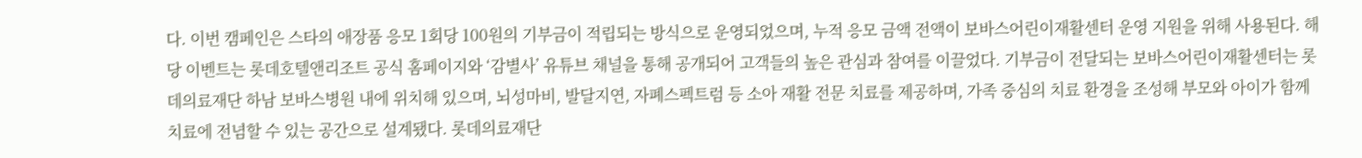다. 이번 캠페인은 스타의 애장품 응모 1회당 100원의 기부금이 적립되는 방식으로 운영되었으며, 누적 응모 금액 전액이 보바스어린이재활센터 운영 지원을 위해 사용된다. 해당 이벤트는 롯데호텔앤리조트 공식 홈페이지와 ‘감별사’ 유튜브 채널을 통해 공개되어 고객들의 높은 관심과 참여를 이끌었다. 기부금이 전달되는 보바스어린이재활센터는 롯데의료재단 하남 보바스병원 내에 위치해 있으며, 뇌성마비, 발달지연, 자폐스펙트럼 등 소아 재활 전문 치료를 제공하며, 가족 중심의 치료 환경을 조성해 부모와 아이가 함께 치료에 전념할 수 있는 공간으로 설계됐다. 롯데의료재단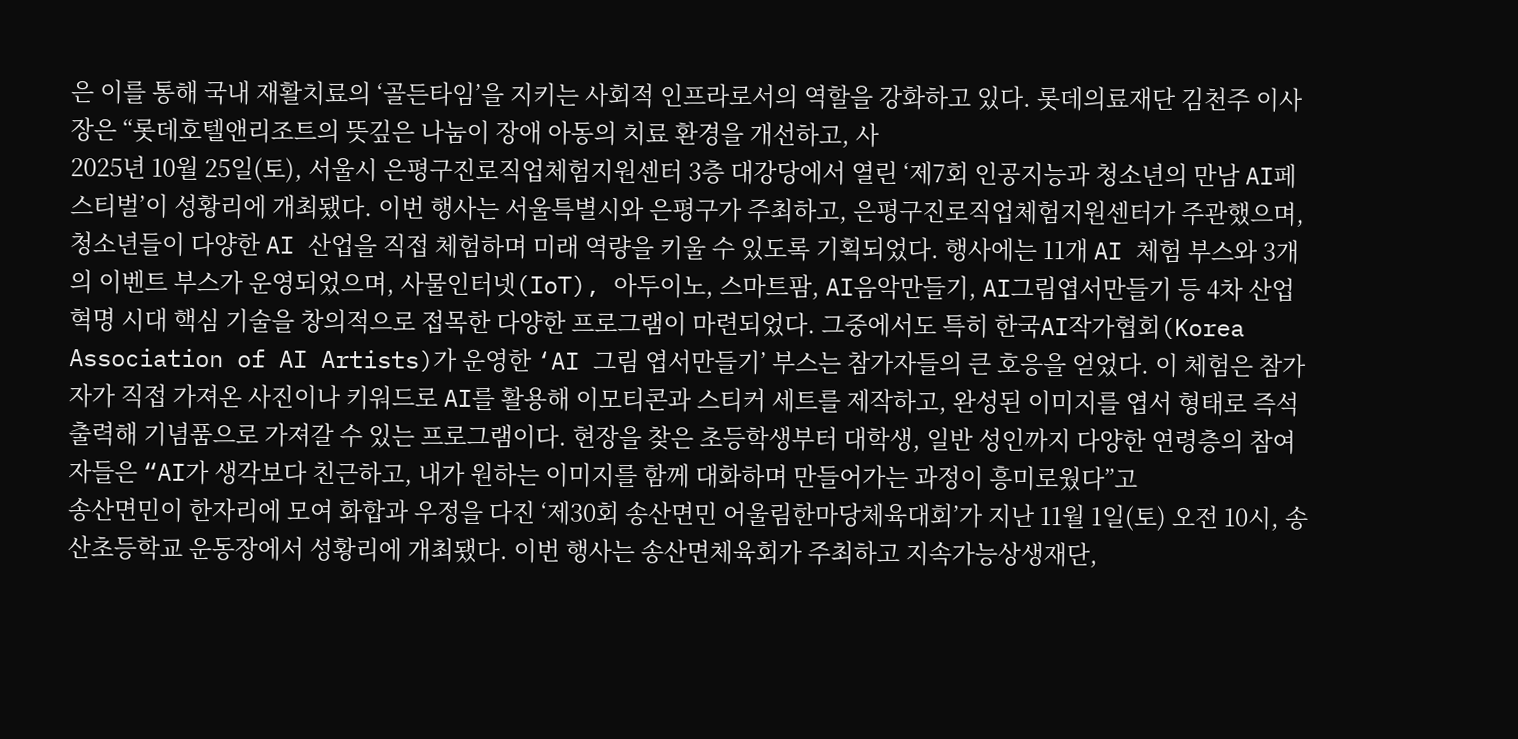은 이를 통해 국내 재활치료의 ‘골든타임’을 지키는 사회적 인프라로서의 역할을 강화하고 있다. 롯데의료재단 김천주 이사장은 “롯데호텔앤리조트의 뜻깊은 나눔이 장애 아동의 치료 환경을 개선하고, 사
2025년 10월 25일(토), 서울시 은평구진로직업체험지원센터 3층 대강당에서 열린 ‘제7회 인공지능과 청소년의 만남 AI페스티벌’이 성황리에 개최됐다. 이번 행사는 서울특별시와 은평구가 주최하고, 은평구진로직업체험지원센터가 주관했으며, 청소년들이 다양한 AI 산업을 직접 체험하며 미래 역량을 키울 수 있도록 기획되었다. 행사에는 11개 AI 체험 부스와 3개의 이벤트 부스가 운영되었으며, 사물인터넷(IoT), 아두이노, 스마트팜, AI음악만들기, AI그림엽서만들기 등 4차 산업혁명 시대 핵심 기술을 창의적으로 접목한 다양한 프로그램이 마련되었다. 그중에서도 특히 한국AI작가협회(Korea Association of AI Artists)가 운영한 ‘AI 그림 엽서만들기’ 부스는 참가자들의 큰 호응을 얻었다. 이 체험은 참가자가 직접 가져온 사진이나 키워드로 AI를 활용해 이모티콘과 스티커 세트를 제작하고, 완성된 이미지를 엽서 형태로 즉석 출력해 기념품으로 가져갈 수 있는 프로그램이다. 현장을 찾은 초등학생부터 대학생, 일반 성인까지 다양한 연령층의 참여자들은 “AI가 생각보다 친근하고, 내가 원하는 이미지를 함께 대화하며 만들어가는 과정이 흥미로웠다”고
송산면민이 한자리에 모여 화합과 우정을 다진 ‘제30회 송산면민 어울림한마당체육대회’가 지난 11월 1일(토) 오전 10시, 송산초등학교 운동장에서 성황리에 개최됐다. 이번 행사는 송산면체육회가 주최하고 지속가능상생재단,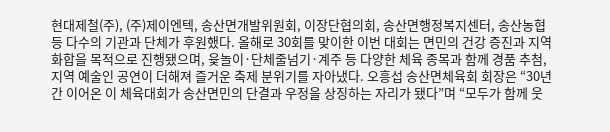현대제철(주), (주)제이엔텍, 송산면개발위원회, 이장단협의회, 송산면행정복지센터, 송산농협 등 다수의 기관과 단체가 후원했다. 올해로 30회를 맞이한 이번 대회는 면민의 건강 증진과 지역 화합을 목적으로 진행됐으며, 윷놀이·단체줄넘기·계주 등 다양한 체육 종목과 함께 경품 추첨, 지역 예술인 공연이 더해져 즐거운 축제 분위기를 자아냈다. 오흥섭 송산면체육회 회장은 “30년간 이어온 이 체육대회가 송산면민의 단결과 우정을 상징하는 자리가 됐다”며 “모두가 함께 웃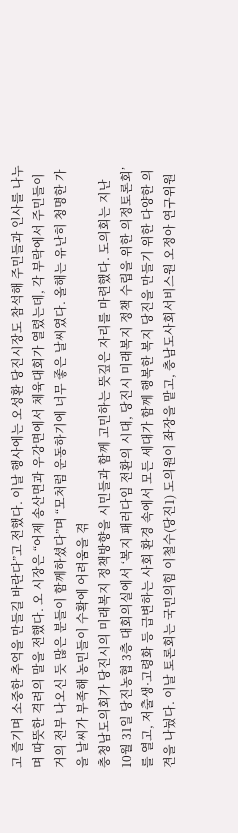고 즐기며 소중한 추억을 만들길 바란다”고 전했다. 이날 행사에는 오성환 당진시장도 참석해 주민들과 인사를 나누며 따뜻한 격려의 말을 전했다. 오 시장은 “어제 송산면과 우강면에서 체육대회가 열렸는데, 각 부락에서 주민들이 거의 전부 나오신 듯 많은 분들이 함께하셨다”며 “모처럼 운동하기에 너무 좋은 날씨였다. 올해는 유난히 청명한 가을 날씨가 부족해 농민들이 수확에 어려움을 겪
충청남도의회가 당진시의 미래복지 정책방향을 시민들과 함께 고민하는 뜻깊은 자리를 마련했다. 도의회는 지난 10월 31일 당진농협 3층 대회의실에서 ‘복지 패러다임 전환의 시대, 당진시 미래복지 정책 수립을 위한 의정토론회’를 열고, 저출생·고령화 등 급변하는 사회 환경 속에서 모든 세대가 함께 행복한 복지 당진을 만들기 위한 다양한 의견을 나눴다. 이날 토론회는 국민의힘 이철수(당진1) 도의원이 좌장을 맡고, 충남도사회서비스원 오정아 연구위원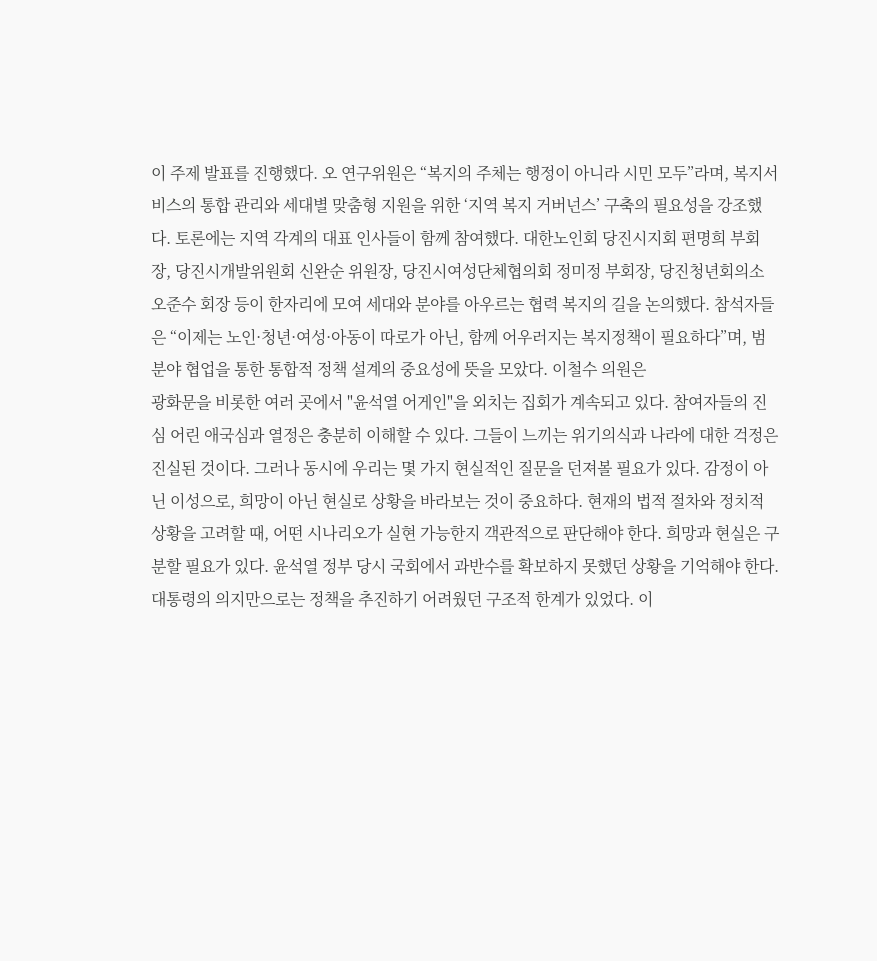이 주제 발표를 진행했다. 오 연구위원은 “복지의 주체는 행정이 아니라 시민 모두”라며, 복지서비스의 통합 관리와 세대별 맞춤형 지원을 위한 ‘지역 복지 거버넌스’ 구축의 필요성을 강조했다. 토론에는 지역 각계의 대표 인사들이 함께 참여했다. 대한노인회 당진시지회 편명희 부회장, 당진시개발위원회 신완순 위원장, 당진시여성단체협의회 정미정 부회장, 당진청년회의소 오준수 회장 등이 한자리에 모여 세대와 분야를 아우르는 협력 복지의 길을 논의했다. 참석자들은 “이제는 노인·청년·여성·아동이 따로가 아닌, 함께 어우러지는 복지정책이 필요하다”며, 범분야 협업을 통한 통합적 정책 설계의 중요성에 뜻을 모았다. 이철수 의원은
광화문을 비롯한 여러 곳에서 "윤석열 어게인"을 외치는 집회가 계속되고 있다. 참여자들의 진심 어린 애국심과 열정은 충분히 이해할 수 있다. 그들이 느끼는 위기의식과 나라에 대한 걱정은 진실된 것이다. 그러나 동시에 우리는 몇 가지 현실적인 질문을 던져볼 필요가 있다. 감정이 아닌 이성으로, 희망이 아닌 현실로 상황을 바라보는 것이 중요하다. 현재의 법적 절차와 정치적 상황을 고려할 때, 어떤 시나리오가 실현 가능한지 객관적으로 판단해야 한다. 희망과 현실은 구분할 필요가 있다. 윤석열 정부 당시 국회에서 과반수를 확보하지 못했던 상황을 기억해야 한다. 대통령의 의지만으로는 정책을 추진하기 어려웠던 구조적 한계가 있었다. 이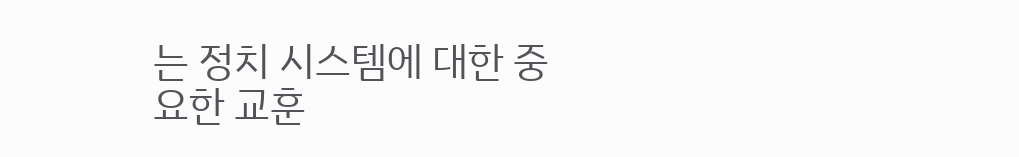는 정치 시스템에 대한 중요한 교훈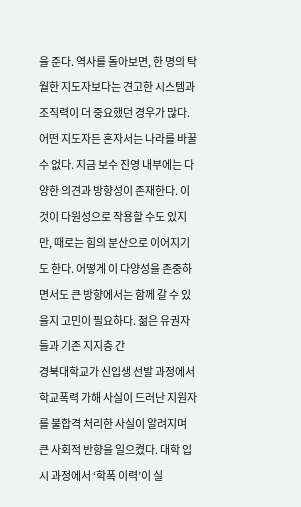을 준다. 역사를 돌아보면, 한 명의 탁월한 지도자보다는 견고한 시스템과 조직력이 더 중요했던 경우가 많다. 어떤 지도자든 혼자서는 나라를 바꿀 수 없다. 지금 보수 진영 내부에는 다양한 의견과 방향성이 존재한다. 이것이 다원성으로 작용할 수도 있지만, 때로는 힘의 분산으로 이어지기도 한다. 어떻게 이 다양성을 존중하면서도 큰 방향에서는 함께 갈 수 있을지 고민이 필요하다. 젊은 유권자들과 기존 지지층 간
경북대학교가 신입생 선발 과정에서 학교폭력 가해 사실이 드러난 지원자를 불합격 처리한 사실이 알려지며 큰 사회적 반향을 일으켰다. 대학 입시 과정에서 ‘학폭 이력’이 실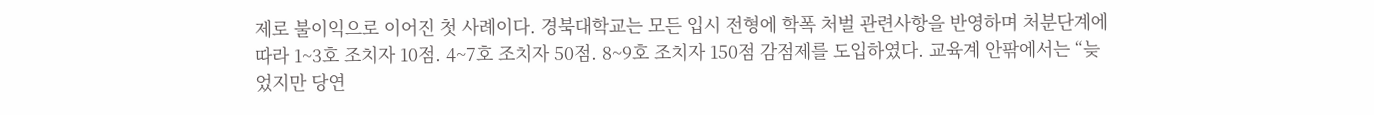제로 불이익으로 이어진 첫 사례이다. 경북대학교는 모든 입시 전형에 학폭 처벌 관련사항을 반영하며 처분단계에 따라 1~3호 조치자 10점. 4~7호 조치자 50점. 8~9호 조치자 150점 감점제를 도입하였다. 교육계 안팎에서는 “늦었지만 당연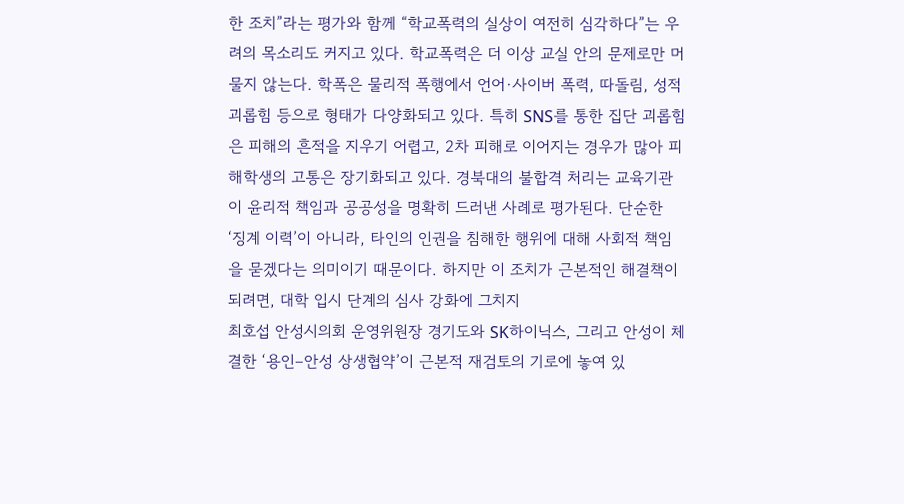한 조치”라는 평가와 함께 “학교폭력의 실상이 여전히 심각하다”는 우려의 목소리도 커지고 있다. 학교폭력은 더 이상 교실 안의 문제로만 머물지 않는다. 학폭은 물리적 폭행에서 언어·사이버 폭력, 따돌림, 성적 괴롭힘 등으로 형태가 다양화되고 있다. 특히 SNS를 통한 집단 괴롭힘은 피해의 흔적을 지우기 어렵고, 2차 피해로 이어지는 경우가 많아 피해학생의 고통은 장기화되고 있다. 경북대의 불합격 처리는 교육기관이 윤리적 책임과 공공성을 명확히 드러낸 사례로 평가된다. 단순한 ‘징계 이력’이 아니라, 타인의 인권을 침해한 행위에 대해 사회적 책임을 묻겠다는 의미이기 때문이다. 하지만 이 조치가 근본적인 해결책이 되려면, 대학 입시 단계의 심사 강화에 그치지
최호섭 안성시의회 운영위원장 경기도와 SK하이닉스, 그리고 안성이 체결한 ‘용인–안성 상생협약’이 근본적 재검토의 기로에 놓여 있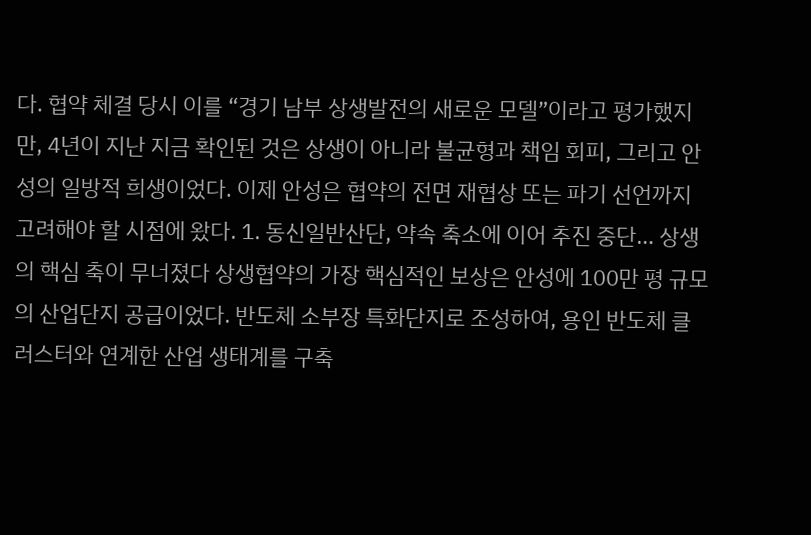다. 협약 체결 당시 이를 “경기 남부 상생발전의 새로운 모델”이라고 평가했지만, 4년이 지난 지금 확인된 것은 상생이 아니라 불균형과 책임 회피, 그리고 안성의 일방적 희생이었다. 이제 안성은 협약의 전면 재협상 또는 파기 선언까지 고려해야 할 시점에 왔다. 1. 동신일반산단, 약속 축소에 이어 추진 중단… 상생의 핵심 축이 무너졌다 상생협약의 가장 핵심적인 보상은 안성에 100만 평 규모의 산업단지 공급이었다. 반도체 소부장 특화단지로 조성하여, 용인 반도체 클러스터와 연계한 산업 생태계를 구축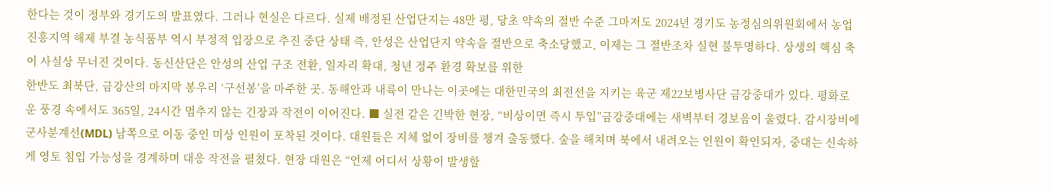한다는 것이 정부와 경기도의 발표였다. 그러나 현실은 다르다. 실제 배정된 산업단지는 48만 평, 당초 약속의 절반 수준 그마저도 2024년 경기도 농정심의위원회에서 농업진흥지역 해제 부결 농식품부 역시 부정적 입장으로 추진 중단 상태 즉, 안성은 산업단지 약속을 절반으로 축소당했고, 이제는 그 절반조차 실현 불투명하다. 상생의 핵심 축이 사실상 무너진 것이다. 동신산단은 안성의 산업 구조 전환, 일자리 확대, 청년 정주 환경 확보를 위한
한반도 최북단, 금강산의 마지막 봉우리 ‘구선봉’을 마주한 곳. 동해안과 내륙이 만나는 이곳에는 대한민국의 최전선을 지키는 육군 제22보병사단 금강중대가 있다. 평화로운 풍경 속에서도 365일, 24시간 멈추지 않는 긴장과 작전이 이어진다. ■ 실전 같은 긴박한 현장, “비상이면 즉시 투입”금강중대에는 새벽부터 경보음이 울렸다. 감시장비에 군사분계선(MDL) 남쪽으로 이동 중인 미상 인원이 포착된 것이다. 대원들은 지체 없이 장비를 챙겨 출동했다. 숲을 해치며 북에서 내려오는 인원이 확인되자, 중대는 신속하게 영토 침입 가능성을 경계하며 대응 작전을 펼쳤다. 현장 대원은 “언제 어디서 상황이 발생할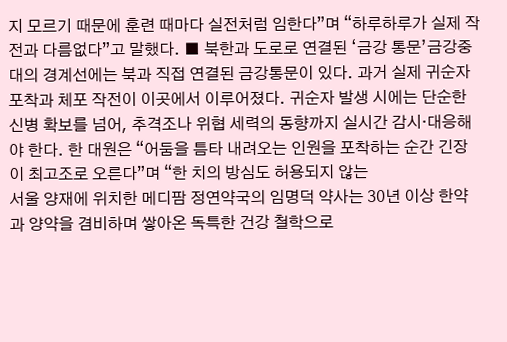지 모르기 때문에 훈련 때마다 실전처럼 임한다”며 “하루하루가 실제 작전과 다름없다”고 말했다. ■ 북한과 도로로 연결된 ‘금강 통문’금강중대의 경계선에는 북과 직접 연결된 금강통문이 있다. 과거 실제 귀순자 포착과 체포 작전이 이곳에서 이루어졌다. 귀순자 발생 시에는 단순한 신병 확보를 넘어, 추격조나 위협 세력의 동향까지 실시간 감시·대응해야 한다. 한 대원은 “어둠을 틈타 내려오는 인원을 포착하는 순간 긴장이 최고조로 오른다”며 “한 치의 방심도 허용되지 않는
서울 양재에 위치한 메디팜 정연약국의 임명덕 약사는 30년 이상 한약과 양약을 겸비하며 쌓아온 독특한 건강 철학으로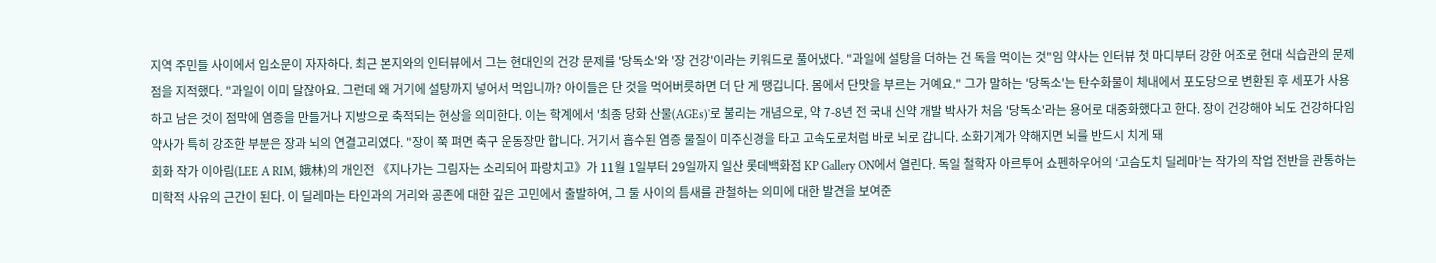지역 주민들 사이에서 입소문이 자자하다. 최근 본지와의 인터뷰에서 그는 현대인의 건강 문제를 '당독소'와 '장 건강'이라는 키워드로 풀어냈다. "과일에 설탕을 더하는 건 독을 먹이는 것"임 약사는 인터뷰 첫 마디부터 강한 어조로 현대 식습관의 문제점을 지적했다. "과일이 이미 달잖아요. 그런데 왜 거기에 설탕까지 넣어서 먹입니까? 아이들은 단 것을 먹어버릇하면 더 단 게 땡깁니다. 몸에서 단맛을 부르는 거예요." 그가 말하는 '당독소'는 탄수화물이 체내에서 포도당으로 변환된 후 세포가 사용하고 남은 것이 점막에 염증을 만들거나 지방으로 축적되는 현상을 의미한다. 이는 학계에서 '최종 당화 산물(AGEs)'로 불리는 개념으로, 약 7-8년 전 국내 신약 개발 박사가 처음 '당독소'라는 용어로 대중화했다고 한다. 장이 건강해야 뇌도 건강하다임 약사가 특히 강조한 부분은 장과 뇌의 연결고리였다. "장이 쭉 펴면 축구 운동장만 합니다. 거기서 흡수된 염증 물질이 미주신경을 타고 고속도로처럼 바로 뇌로 갑니다. 소화기계가 약해지면 뇌를 반드시 치게 돼
회화 작가 이아림(LEE A RIM, 娥林)의 개인전 《지나가는 그림자는 소리되어 파랑치고》가 11월 1일부터 29일까지 일산 롯데백화점 KP Gallery ON에서 열린다. 독일 철학자 아르투어 쇼펜하우어의 ‘고슴도치 딜레마’는 작가의 작업 전반을 관통하는 미학적 사유의 근간이 된다. 이 딜레마는 타인과의 거리와 공존에 대한 깊은 고민에서 출발하여, 그 둘 사이의 틈새를 관철하는 의미에 대한 발견을 보여준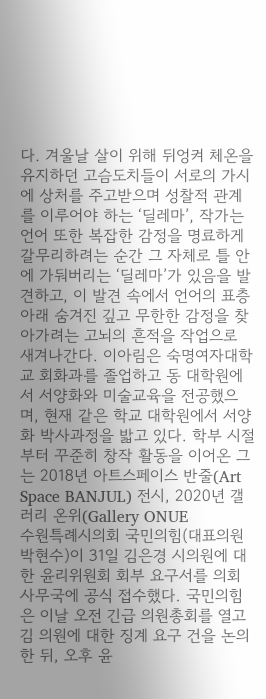다. 겨울날 살이 위해 뒤엉켜 체온을 유지하던 고슴도치들이 서로의 가시에 상처를 주고받으며 성찰적 관계를 이루어야 하는 ‘딜레마’, 작가는 언어 또한 복잡한 감정을 명료하게 갈무리하려는 순간 그 자체로 틀 안에 가둬버리는 ‘딜레마’가 있음을 발견하고, 이 발견 속에서 언어의 표층 아래 숨겨진 깊고 무한한 감정을 찾아가려는 고뇌의 흔적을 작업으로 새겨나간다. 이아림은 숙명여자대학교 회화과를 졸업하고 동 대학원에서 서양화와 미술교육을 전공했으며, 현재 같은 학교 대학원에서 서양화 박사과정을 밟고 있다. 학부 시절부터 꾸준히 창작 활동을 이어온 그는 2018년 아트스페이스 반줄(Art Space BANJUL) 전시, 2020년 갤러리 온위(Gallery ONUE
수원특례시의회 국민의힘(대표의원 박현수)이 31일 김은경 시의원에 대한 윤리위원회 회부 요구서를 의회사무국에 공식 접수했다. 국민의힘은 이날 오전 긴급 의원총회를 열고 김 의원에 대한 징계 요구 건을 논의한 뒤, 오후 윤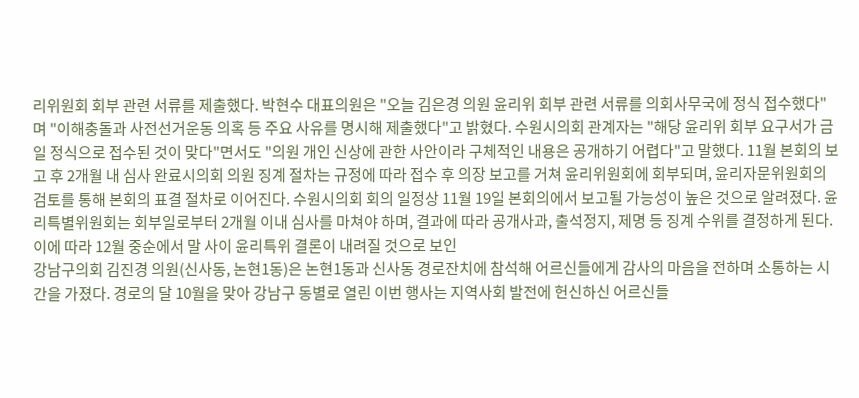리위원회 회부 관련 서류를 제출했다. 박현수 대표의원은 "오늘 김은경 의원 윤리위 회부 관련 서류를 의회사무국에 정식 접수했다"며 "이해충돌과 사전선거운동 의혹 등 주요 사유를 명시해 제출했다"고 밝혔다. 수원시의회 관계자는 "해당 윤리위 회부 요구서가 금일 정식으로 접수된 것이 맞다"면서도 "의원 개인 신상에 관한 사안이라 구체적인 내용은 공개하기 어렵다"고 말했다. 11월 본회의 보고 후 2개월 내 심사 완료시의회 의원 징계 절차는 규정에 따라 접수 후 의장 보고를 거쳐 윤리위원회에 회부되며, 윤리자문위원회의 검토를 통해 본회의 표결 절차로 이어진다. 수원시의회 회의 일정상 11월 19일 본회의에서 보고될 가능성이 높은 것으로 알려졌다. 윤리특별위원회는 회부일로부터 2개월 이내 심사를 마쳐야 하며, 결과에 따라 공개사과, 출석정지, 제명 등 징계 수위를 결정하게 된다. 이에 따라 12월 중순에서 말 사이 윤리특위 결론이 내려질 것으로 보인
강남구의회 김진경 의원(신사동, 논현1동)은 논현1동과 신사동 경로잔치에 참석해 어르신들에게 감사의 마음을 전하며 소통하는 시간을 가졌다. 경로의 달 10월을 맞아 강남구 동별로 열린 이번 행사는 지역사회 발전에 헌신하신 어르신들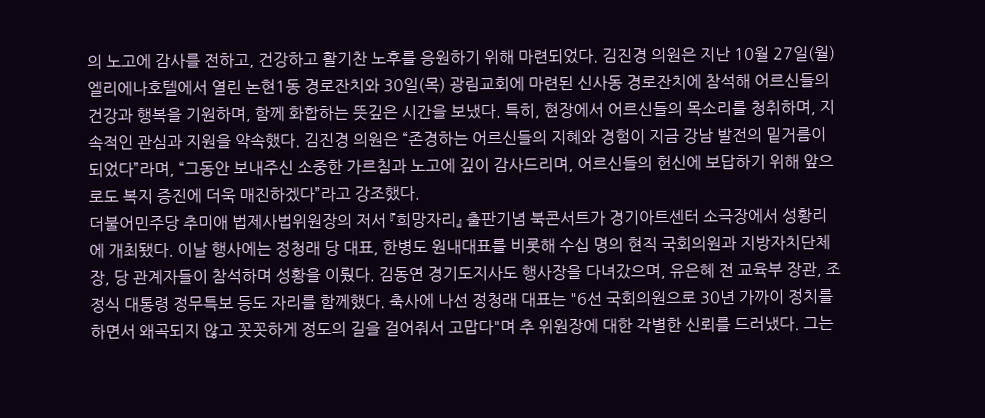의 노고에 감사를 전하고, 건강하고 활기찬 노후를 응원하기 위해 마련되었다. 김진경 의원은 지난 10월 27일(월) 엘리에나호텔에서 열린 논현1동 경로잔치와 30일(목) 광림교회에 마련된 신사동 경로잔치에 참석해 어르신들의 건강과 행복을 기원하며, 함께 화합하는 뜻깊은 시간을 보냈다. 특히, 현장에서 어르신들의 목소리를 청취하며, 지속적인 관심과 지원을 약속했다. 김진경 의원은 “존경하는 어르신들의 지혜와 경험이 지금 강남 발전의 밑거름이 되었다”라며, “그동안 보내주신 소중한 가르침과 노고에 깊이 감사드리며, 어르신들의 헌신에 보답하기 위해 앞으로도 복지 증진에 더욱 매진하겠다”라고 강조했다.
더불어민주당 추미애 법제사법위원장의 저서 『희망자리』 출판기념 북콘서트가 경기아트센터 소극장에서 성황리에 개최됐다. 이날 행사에는 정청래 당 대표, 한병도 원내대표를 비롯해 수십 명의 현직 국회의원과 지방자치단체장, 당 관계자들이 참석하며 성황을 이뤘다. 김동연 경기도지사도 행사장을 다녀갔으며, 유은혜 전 교육부 장관, 조정식 대통령 정무특보 등도 자리를 함께했다. 축사에 나선 정청래 대표는 "6선 국회의원으로 30년 가까이 정치를 하면서 왜곡되지 않고 꼿꼿하게 정도의 길을 걸어줘서 고맙다"며 추 위원장에 대한 각별한 신뢰를 드러냈다. 그는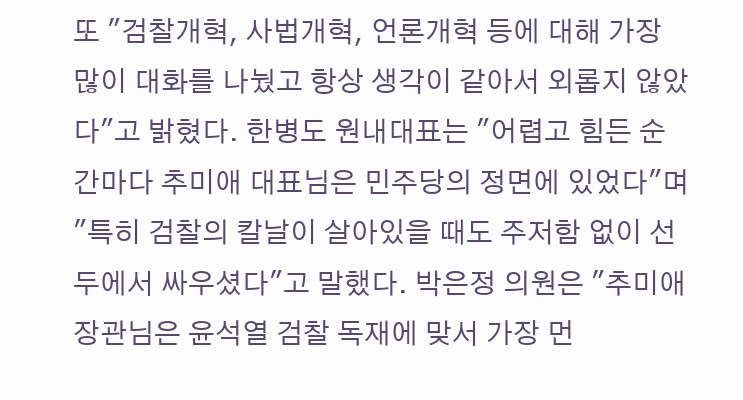또 "검찰개혁, 사법개혁, 언론개혁 등에 대해 가장 많이 대화를 나눴고 항상 생각이 같아서 외롭지 않았다"고 밝혔다. 한병도 원내대표는 "어렵고 힘든 순간마다 추미애 대표님은 민주당의 정면에 있었다"며 "특히 검찰의 칼날이 살아있을 때도 주저함 없이 선두에서 싸우셨다"고 말했다. 박은정 의원은 "추미애 장관님은 윤석열 검찰 독재에 맞서 가장 먼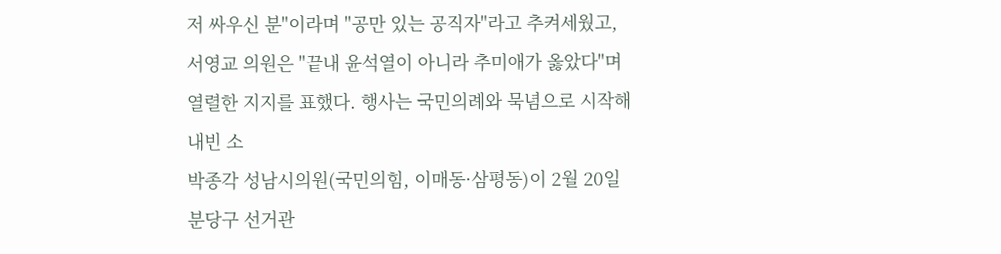저 싸우신 분"이라며 "공만 있는 공직자"라고 추켜세웠고, 서영교 의원은 "끝내 윤석열이 아니라 추미애가 옳았다"며 열렬한 지지를 표했다. 행사는 국민의례와 묵념으로 시작해 내빈 소
박종각 성남시의원(국민의힘, 이매동·삼평동)이 2월 20일 분당구 선거관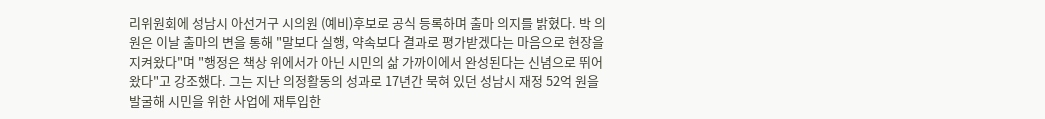리위원회에 성남시 아선거구 시의원 (예비)후보로 공식 등록하며 출마 의지를 밝혔다. 박 의원은 이날 출마의 변을 통해 "말보다 실행, 약속보다 결과로 평가받겠다는 마음으로 현장을 지켜왔다"며 "행정은 책상 위에서가 아닌 시민의 삶 가까이에서 완성된다는 신념으로 뛰어왔다"고 강조했다. 그는 지난 의정활동의 성과로 17년간 묵혀 있던 성남시 재정 52억 원을 발굴해 시민을 위한 사업에 재투입한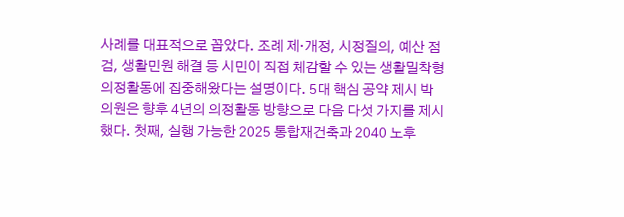사례를 대표적으로 꼽았다. 조례 제·개정, 시정질의, 예산 점검, 생활민원 해결 등 시민이 직접 체감할 수 있는 생활밀착형 의정활동에 집중해왔다는 설명이다. 5대 핵심 공약 제시 박 의원은 향후 4년의 의정활동 방향으로 다음 다섯 가지를 제시했다. 첫째, 실행 가능한 2025 통합재건축과 2040 노후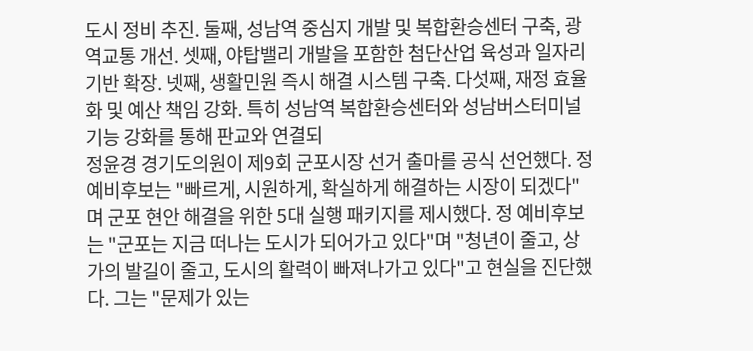도시 정비 추진. 둘째, 성남역 중심지 개발 및 복합환승센터 구축, 광역교통 개선. 셋째, 야탑밸리 개발을 포함한 첨단산업 육성과 일자리 기반 확장. 넷째, 생활민원 즉시 해결 시스템 구축. 다섯째, 재정 효율화 및 예산 책임 강화. 특히 성남역 복합환승센터와 성남버스터미널 기능 강화를 통해 판교와 연결되
정윤경 경기도의원이 제9회 군포시장 선거 출마를 공식 선언했다. 정 예비후보는 "빠르게, 시원하게, 확실하게 해결하는 시장이 되겠다"며 군포 현안 해결을 위한 5대 실행 패키지를 제시했다. 정 예비후보는 "군포는 지금 떠나는 도시가 되어가고 있다"며 "청년이 줄고, 상가의 발길이 줄고, 도시의 활력이 빠져나가고 있다"고 현실을 진단했다. 그는 "문제가 있는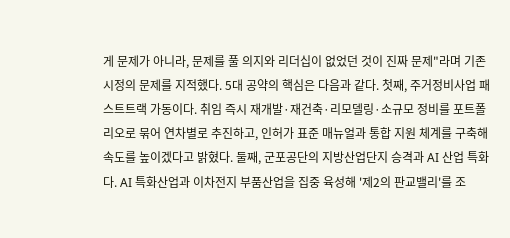게 문제가 아니라, 문제를 풀 의지와 리더십이 없었던 것이 진짜 문제"라며 기존 시정의 문제를 지적했다. 5대 공약의 핵심은 다음과 같다. 첫째, 주거정비사업 패스트트랙 가동이다. 취임 즉시 재개발·재건축·리모델링·소규모 정비를 포트폴리오로 묶어 연차별로 추진하고, 인허가 표준 매뉴얼과 통합 지원 체계를 구축해 속도를 높이겠다고 밝혔다. 둘째, 군포공단의 지방산업단지 승격과 AI 산업 특화다. AI 특화산업과 이차전지 부품산업을 집중 육성해 '제2의 판교밸리'를 조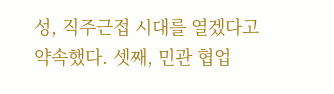성, 직주근접 시대를 열겠다고 약속했다. 셋째, 민관 협업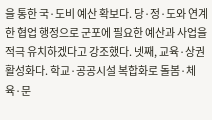을 통한 국·도비 예산 확보다. 당·정·도와 연계한 협업 행정으로 군포에 필요한 예산과 사업을 적극 유치하겠다고 강조했다. 넷째, 교육·상권 활성화다. 학교·공공시설 복합화로 돌봄·체육·문